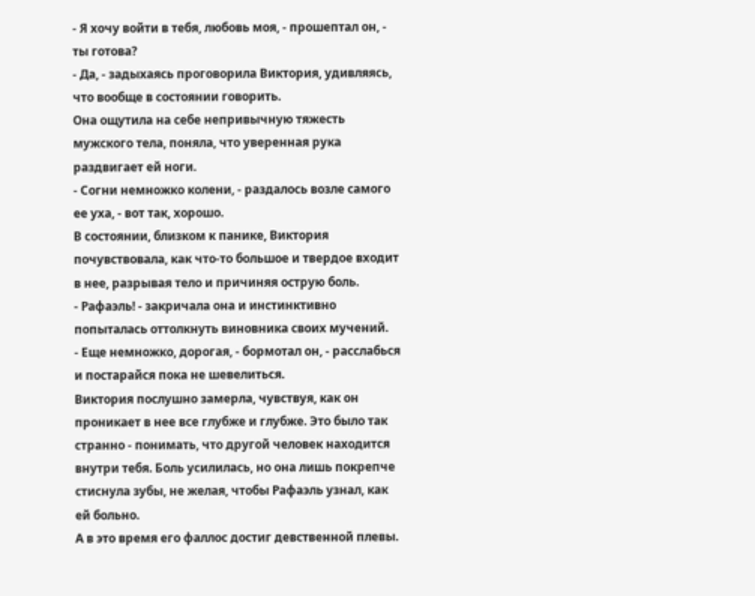- Я хочу войти в тебя, любовь моя, - прошептал он, - ты готова?
- Да, - задыхаясь проговорила Виктория, удивляясь, что вообще в состоянии говорить.
Она ощутила на себе непривычную тяжесть мужского тела, поняла, что уверенная рука раздвигает ей ноги.
- Согни немножко колени, - раздалось возле самого ее уха, - вот так, хорошо.
В состоянии, близком к панике, Виктория почувствовала, как что-то большое и твердое входит в нее, разрывая тело и причиняя острую боль.
- Рафаэль! - закричала она и инстинктивно попыталась оттолкнуть виновника своих мучений.
- Еще немножко, дорогая, - бормотал он, - расслабься и постарайся пока не шевелиться.
Виктория послушно замерла, чувствуя, как он проникает в нее все глубже и глубже. Это было так странно - понимать, что другой человек находится внутри тебя. Боль усилилась, но она лишь покрепче стиснула зубы, не желая, чтобы Рафаэль узнал, как ей больно.
А в это время его фаллос достиг девственной плевы.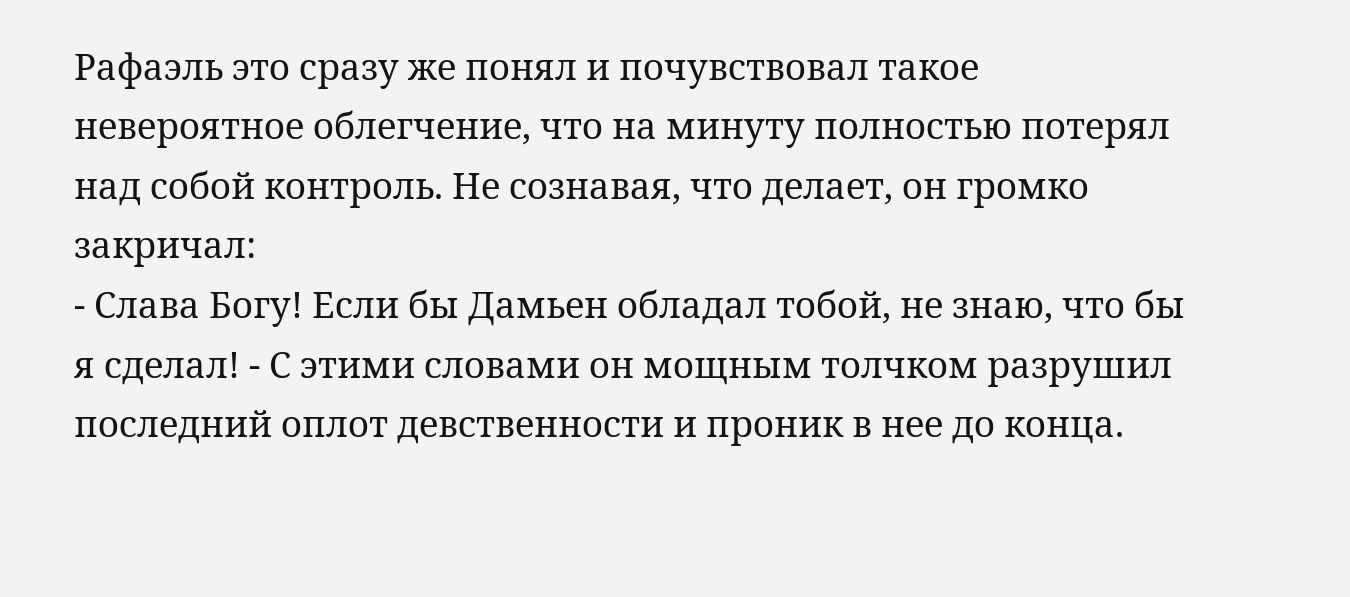Рафаэль это сразу же понял и почувствовал такое невероятное облегчение, что на минуту полностью потерял над собой контроль. Не сознавая, что делает, он громко закричал:
- Слава Богу! Если бы Дамьен обладал тобой, не знаю, что бы я сделал! - С этими словами он мощным толчком разрушил последний оплот девственности и проник в нее до конца.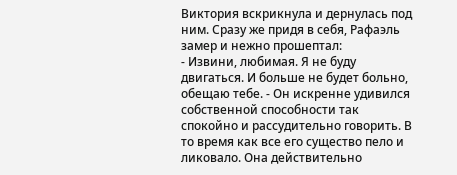Виктория вскрикнула и дернулась под ним. Сразу же придя в себя, Рафаэль замер и нежно прошептал:
- Извини, любимая. Я не буду двигаться. И больше не будет больно, обещаю тебе. - Он искренне удивился собственной способности так спокойно и рассудительно говорить. В то время как все его существо пело и ликовало. Она действительно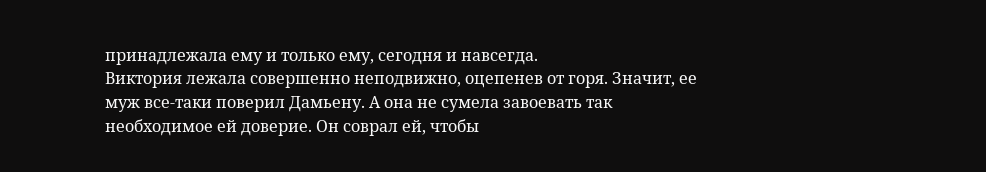принадлежала ему и только ему, сегодня и навсегда.
Виктория лежала совершенно неподвижно, оцепенев от горя. Значит, ее муж все-таки поверил Дамьену. А она не сумела завоевать так необходимое ей доверие. Он соврал ей, чтобы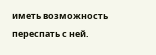иметь возможность переспать с ней.